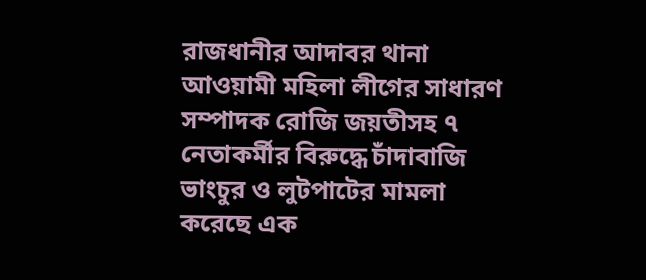রাজধানীর আদাবর থানা আওয়ামী মহিলা লীগের সাধারণ সম্পাদক রোজি জয়তীসহ ৭ নেতাকর্মীর বিরুদ্ধে চাঁদাবাজি ভাংচুর ও লুটপাটের মামলা করেছে এক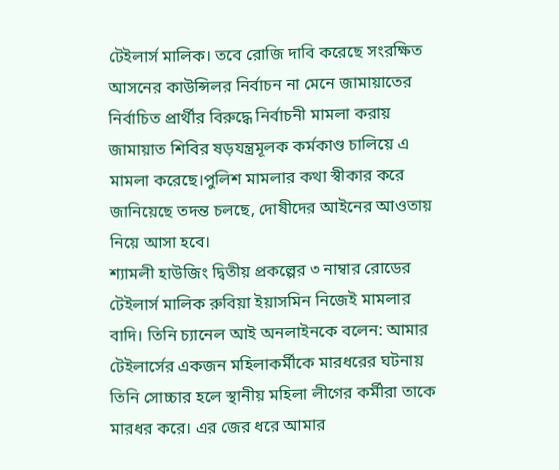টেইলার্স মালিক। তবে রোজি দাবি করেছে সংরক্ষিত আসনের কাউন্সিলর নির্বাচন না মেনে জামায়াতের নির্বাচিত প্রার্থীর বিরুদ্ধে নির্বাচনী মামলা করায় জামায়াত শিবির ষড়যন্ত্রমূলক কর্মকাণ্ড চালিয়ে এ মামলা করেছে।পুলিশ মামলার কথা স্বীকার করে জানিয়েছে তদন্ত চলছে, দোষীদের আইনের আওতায় নিয়ে আসা হবে।
শ্যামলী হাউজিং দ্বিতীয় প্রকল্পের ৩ নাম্বার রোডের টেইলার্স মালিক রুবিয়া ইয়াসমিন নিজেই মামলার বাদি। তিনি চ্যানেল আই অনলাইনকে বলেন: আমার টেইলার্সের একজন মহিলাকর্মীকে মারধরের ঘটনায় তিনি সোচ্চার হলে স্থানীয় মহিলা লীগের কর্মীরা তাকে মারধর করে। এর জের ধরে আমার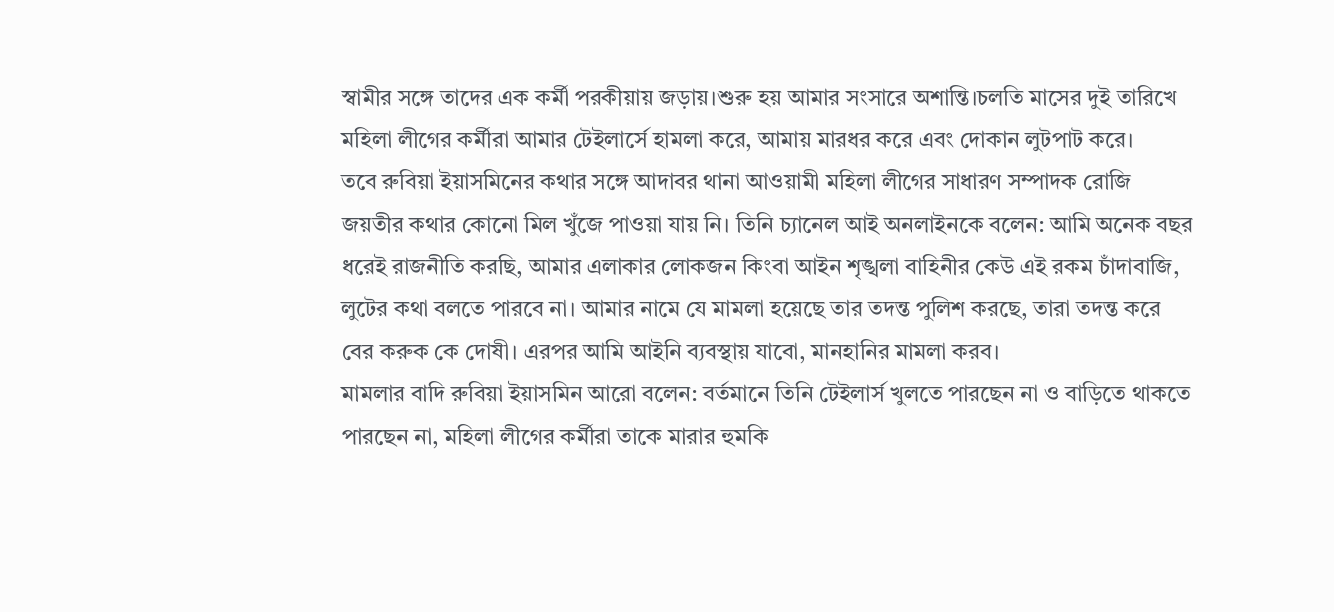স্বামীর সঙ্গে তাদের এক কর্মী পরকীয়ায় জড়ায়।শুরু হয় আমার সংসারে অশান্তি।চলতি মাসের দুই তারিখে মহিলা লীগের কর্মীরা আমার টেইলার্সে হামলা করে, আমায় মারধর করে এবং দোকান লুটপাট করে।
তবে রুবিয়া ইয়াসমিনের কথার সঙ্গে আদাবর থানা আওয়ামী মহিলা লীগের সাধারণ সম্পাদক রোজি জয়তীর কথার কোনো মিল খুঁজে পাওয়া যায় নি। তিনি চ্যানেল আই অনলাইনকে বলেন: আমি অনেক বছর ধরেই রাজনীতি করছি, আমার এলাকার লোকজন কিংবা আইন শৃঙ্খলা বাহিনীর কেউ এই রকম চাঁদাবাজি, লুটের কথা বলতে পারবে না। আমার নামে যে মামলা হয়েছে তার তদন্ত পুলিশ করছে, তারা তদন্ত করে বের করুক কে দোষী। এরপর আমি আইনি ব্যবস্থায় যাবো, মানহানির মামলা করব।
মামলার বাদি রুবিয়া ইয়াসমিন আরো বলেন: বর্তমানে তিনি টেইলার্স খুলতে পারছেন না ও বাড়িতে থাকতে পারছেন না, মহিলা লীগের কর্মীরা তাকে মারার হুমকি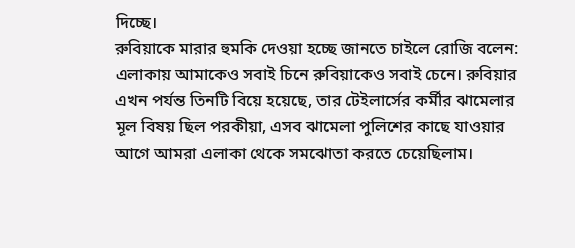দিচ্ছে।
রুবিয়াকে মারার হুমকি দেওয়া হচ্ছে জানতে চাইলে রোজি বলেন: এলাকায় আমাকেও সবাই চিনে রুবিয়াকেও সবাই চেনে। রুবিয়ার এখন পর্যন্ত তিনটি বিয়ে হয়েছে, তার টেইলার্সের কর্মীর ঝামেলার মূল বিষয় ছিল পরকীয়া, এসব ঝামেলা পুলিশের কাছে যাওয়ার আগে আমরা এলাকা থেকে সমঝোতা করতে চেয়েছিলাম।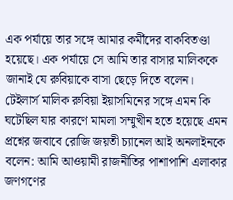এক পর্যায়ে তার সঙ্গে আমার কর্মীদের বাকবিতণ্ডা হয়েছে। এক পর্যায়ে সে আমি তার বাসার মালিককে জানাই যে রুবিয়াকে বাসা ছেড়ে দিতে বলেন।
টেইলার্স মালিক রুবিয়া ইয়াসমিনের সঙ্গে এমন কি ঘটেছিল যার কারণে মামলা সম্মুখীন হতে হয়েছে এমন প্রশ্নের জবাবে রোজি জয়তী চ্যানেল আই অনলাইনকে বলেন: আমি আওয়ামী রাজনীতির পাশাপাশি এলাকার জণগণের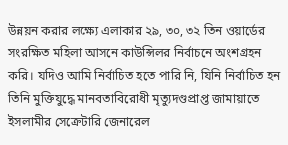উন্নয়ন করার লক্ষ্যে এলাকার ২৯, ৩০, ৩২ তিন ওয়ার্ডের সংরক্ষিত মহিলা আসনে কাউন্সিলর নির্বাচনে অংশগ্রহন করি। যদিও আমি নির্বাচিত হতে পারি নি, যিনি নির্বাচিত হন তিনি মুক্তিযুদ্ধে মানবতাবিরোধী মৃত্যুদণ্ডপ্রাপ্ত জামায়াতে ইসলামীর সেক্রেটারি জেনারেল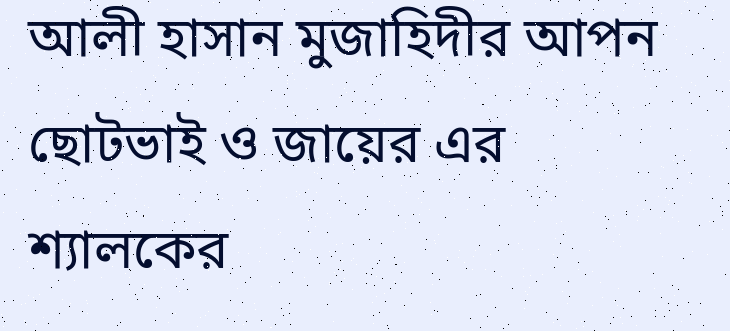আলী হাসান মুজাহিদীর আপন ছোটভাই ও জায়ের এর শ্যালকের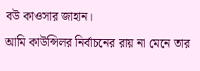বউ কাওসার জাহান।
আমি কাউন্সিলর নির্বাচনের রায় না মেনে তার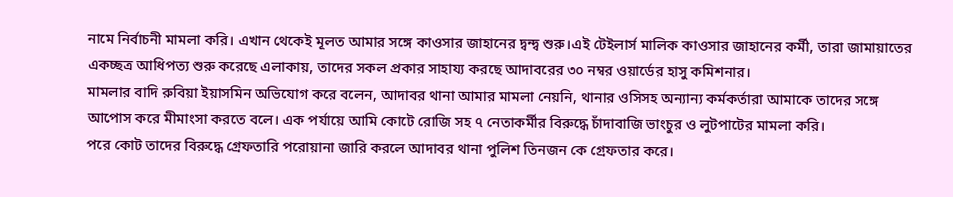নামে নির্বাচনী মামলা করি। এখান থেকেই মূলত আমার সঙ্গে কাওসার জাহানের দ্বন্দ্ব শুরু।এই টেইলার্স মালিক কাওসার জাহানের কর্মী, তারা জামায়াতের একচ্ছত্র আধিপত্য শুরু করেছে এলাকায়, তাদের সকল প্রকার সাহায্য করছে আদাবরের ৩০ নম্বর ওয়ার্ডের হাসু কমিশনার।
মামলার বাদি রুবিয়া ইয়াসমিন অভিযোগ করে বলেন, আদাবর থানা আমার মামলা নেয়নি, থানার ওসিসহ অন্যান্য কর্মকর্তারা আমাকে তাদের সঙ্গে আপোস করে মীমাংসা করতে বলে। এক পর্যায়ে আমি কোটে রোজি সহ ৭ নেতাকর্মীর বিরুদ্ধে চাঁদাবাজি ভাংচুর ও লুটপাটের মামলা করি।
পরে কোট তাদের বিরুদ্ধে গ্রেফতারি পরোয়ানা জারি করলে আদাবর থানা পুলিশ তিনজন কে গ্রেফতার করে।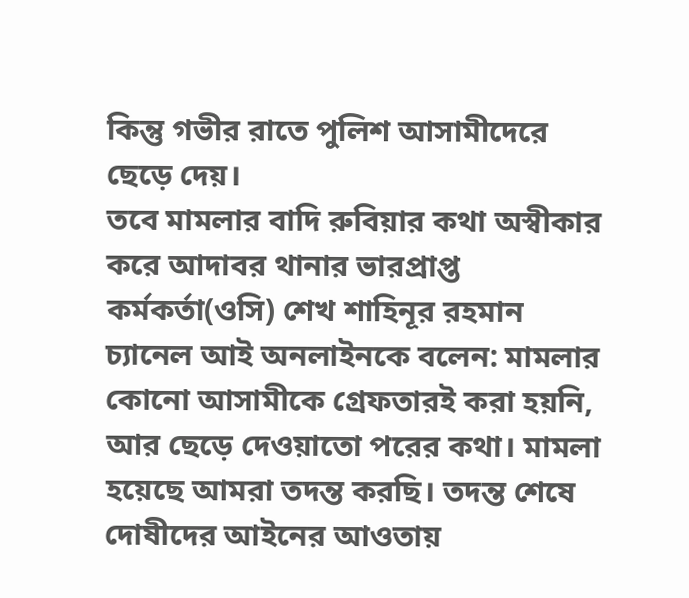কিন্তু গভীর রাতে পুলিশ আসামীদেরে ছেড়ে দেয়।
তবে মামলার বাদি রুবিয়ার কথা অস্বীকার করে আদাবর থানার ভারপ্রাপ্ত কর্মকর্তা(ওসি) শেখ শাহিনূর রহমান চ্যানেল আই অনলাইনকে বলেন: মামলার কোনো আসামীকে গ্রেফতারই করা হয়নি, আর ছেড়ে দেওয়াতো পরের কথা। মামলা হয়েছে আমরা তদন্ত করছি। তদন্ত শেষে দোষীদের আইনের আওতায়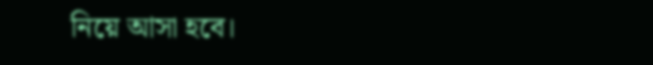নিয়ে আসা হবে।